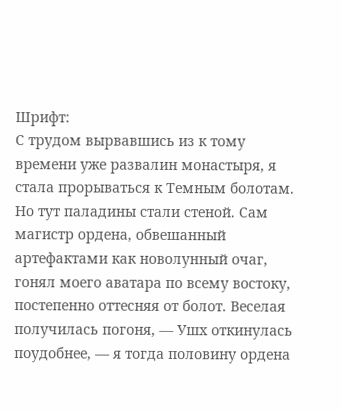Шрифт:
С трудом вырвавшись из к тому времени уже развалин монастыря, я стала прорываться к Темным болотам. Но тут паладины стали стеной. Сам магистр ордена, обвешанный артефактами как новолунный очаг, гонял моего аватара по всему востоку, постепенно оттесняя от болот. Веселая получилась погоня, — Ушх откинулась поудобнее, — я тогда половину ордена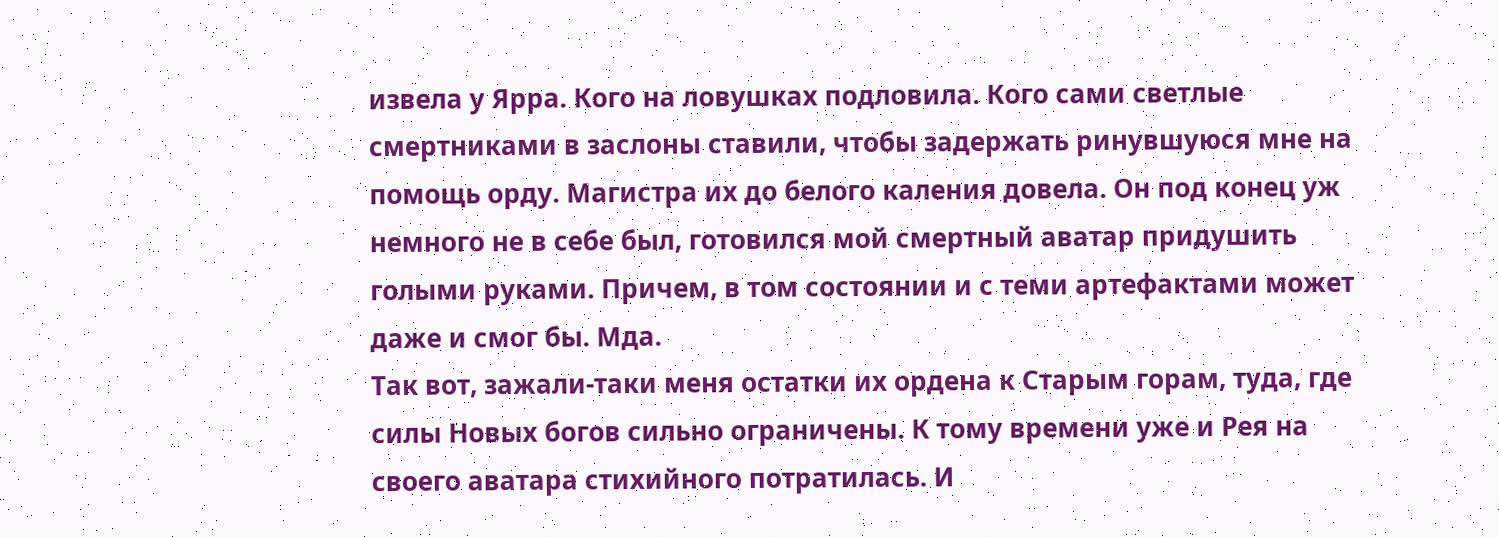извела у Ярра. Кого на ловушках подловила. Кого сами светлые смертниками в заслоны ставили, чтобы задержать ринувшуюся мне на помощь орду. Магистра их до белого каления довела. Он под конец уж немного не в себе был, готовился мой смертный аватар придушить голыми руками. Причем, в том состоянии и с теми артефактами может даже и смог бы. Мда.
Так вот, зажали-таки меня остатки их ордена к Старым горам, туда, где силы Новых богов сильно ограничены. К тому времени уже и Рея на своего аватара стихийного потратилась. И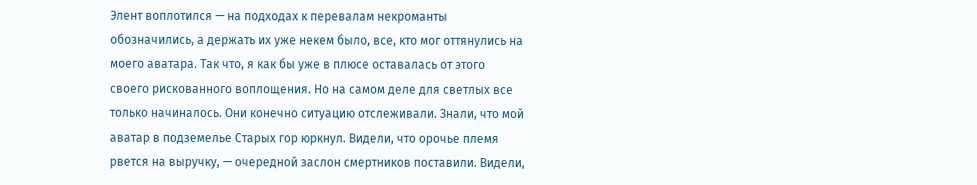Элент воплотился — на подходах к перевалам некроманты обозначились, а держать их уже некем было, все, кто мог оттянулись на моего аватара. Так что, я как бы уже в плюсе оставалась от этого своего рискованного воплощения. Но на самом деле для светлых все только начиналось. Они конечно ситуацию отслеживали. Знали, что мой аватар в подземелье Старых гор юркнул. Видели, что орочье племя рвется на выручку, — очередной заслон смертников поставили. Видели,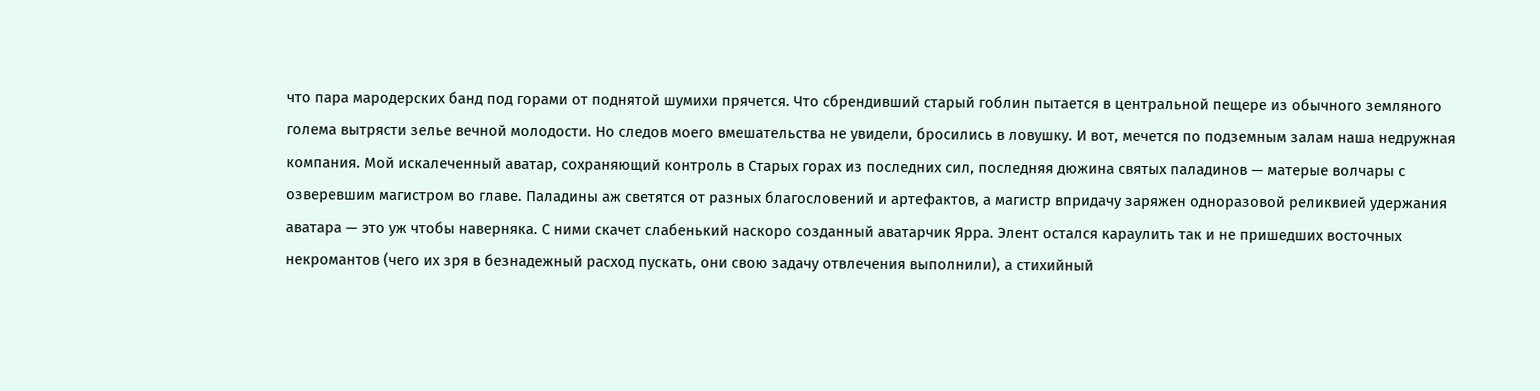что пара мародерских банд под горами от поднятой шумихи прячется. Что сбрендивший старый гоблин пытается в центральной пещере из обычного земляного голема вытрясти зелье вечной молодости. Но следов моего вмешательства не увидели, бросились в ловушку. И вот, мечется по подземным залам наша недружная компания. Мой искалеченный аватар, сохраняющий контроль в Старых горах из последних сил, последняя дюжина святых паладинов — матерые волчары с озверевшим магистром во главе. Паладины аж светятся от разных благословений и артефактов, а магистр впридачу заряжен одноразовой реликвией удержания аватара — это уж чтобы наверняка. С ними скачет слабенький наскоро созданный аватарчик Ярра. Элент остался караулить так и не пришедших восточных некромантов (чего их зря в безнадежный расход пускать, они свою задачу отвлечения выполнили), а стихийный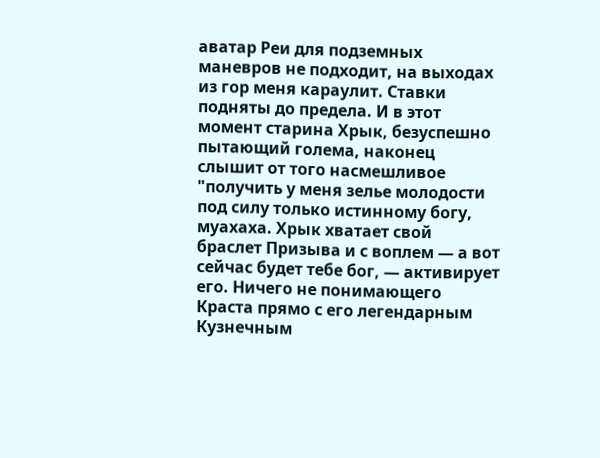аватар Реи для подземных маневров не подходит, на выходах из гор меня караулит. Ставки подняты до предела. И в этот момент старина Хрык, безуспешно пытающий голема, наконец слышит от того насмешливое "получить у меня зелье молодости под силу только истинному богу, муахаха. Хрык хватает свой браслет Призыва и с воплем — а вот сейчас будет тебе бог, — активирует его. Ничего не понимающего Краста прямо с его легендарным Кузнечным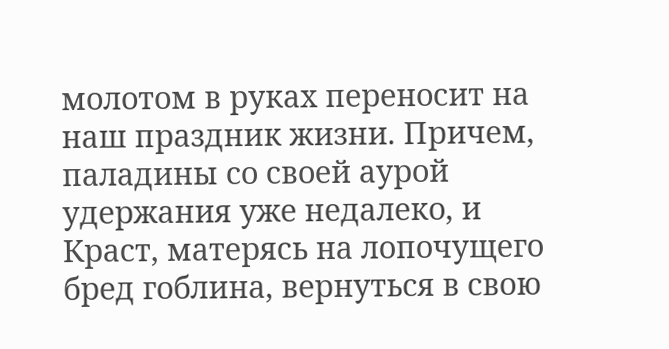молотом в руках переносит на наш праздник жизни. Причем, паладины со своей аурой удержания уже недалеко, и Краст, матерясь на лопочущего бред гоблина, вернуться в свою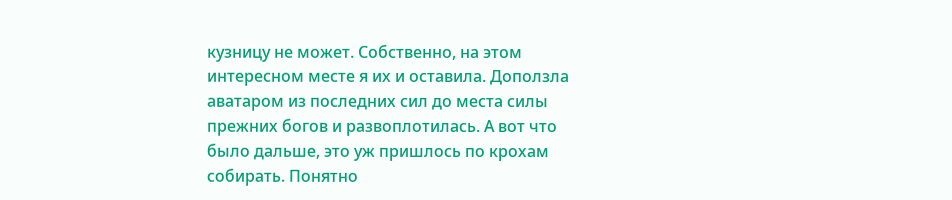кузницу не может. Собственно, на этом интересном месте я их и оставила. Доползла аватаром из последних сил до места силы прежних богов и развоплотилась. А вот что было дальше, это уж пришлось по крохам собирать. Понятно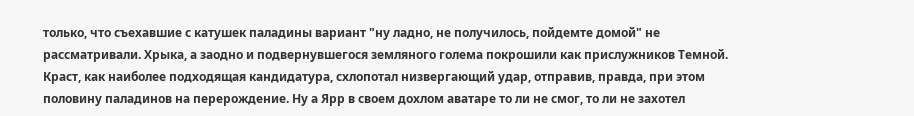только, что съехавшие с катушек паладины вариант "ну ладно, не получилось, пойдемте домой" не рассматривали. Хрыка, а заодно и подвернувшегося земляного голема покрошили как прислужников Темной. Краст, как наиболее подходящая кандидатура, схлопотал низвергающий удар, отправив, правда, при этом половину паладинов на перерождение. Ну а Ярр в своем дохлом аватаре то ли не смог, то ли не захотел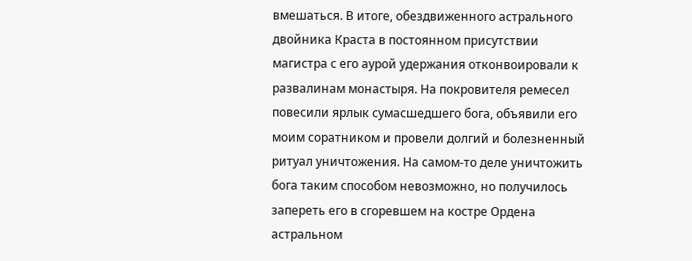вмешаться. В итоге, обездвиженного астрального двойника Краста в постоянном присутствии магистра с его аурой удержания отконвоировали к развалинам монастыря. На покровителя ремесел повесили ярлык сумасшедшего бога, объявили его моим соратником и провели долгий и болезненный ритуал уничтожения. На самом-то деле уничтожить бога таким способом невозможно, но получилось запереть его в сгоревшем на костре Ордена астральном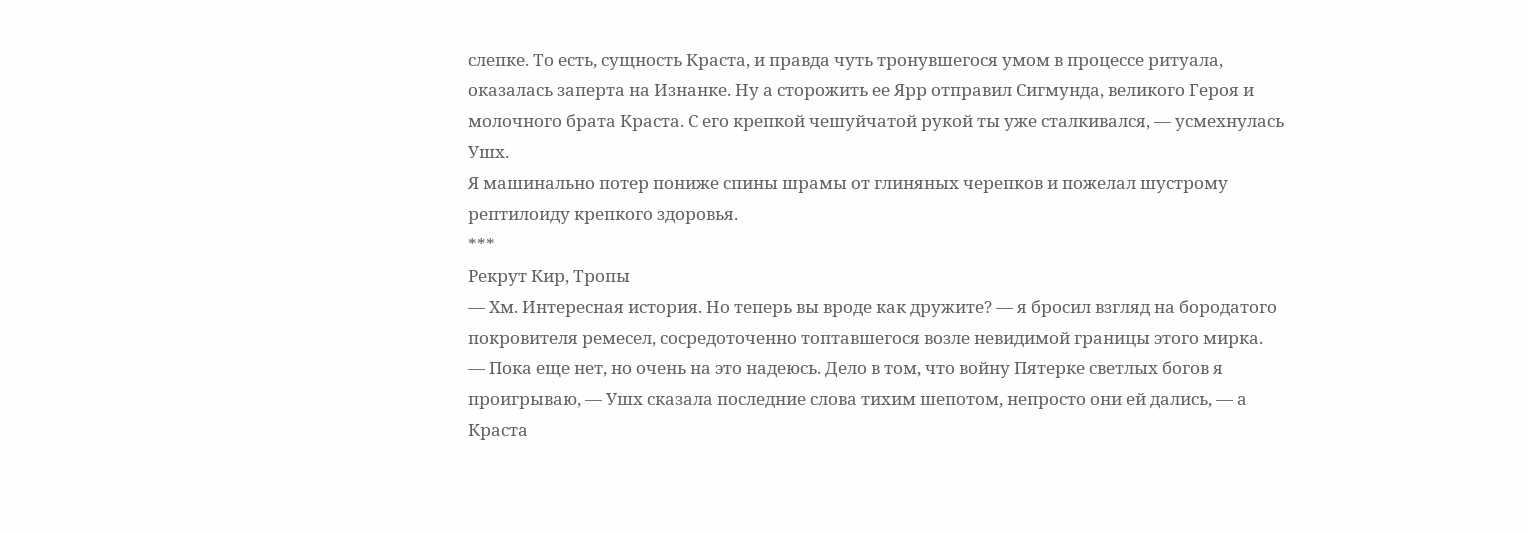слепке. То есть, сущность Краста, и правда чуть тронувшегося умом в процессе ритуала, оказалась заперта на Изнанке. Ну а сторожить ее Ярр отправил Сигмунда, великого Героя и молочного брата Краста. С его крепкой чешуйчатой рукой ты уже сталкивался, — усмехнулась Ушх.
Я машинально потер пониже спины шрамы от глиняных черепков и пожелал шустрому рептилоиду крепкого здоровья.
***
Рекрут Кир, Тропы
— Хм. Интересная история. Но теперь вы вроде как дружите? — я бросил взгляд на бородатого покровителя ремесел, сосредоточенно топтавшегося возле невидимой границы этого мирка.
— Пока еще нет, но очень на это надеюсь. Дело в том, что войну Пятерке светлых богов я проигрываю, — Ушх сказала последние слова тихим шепотом, непросто они ей дались, — а Краста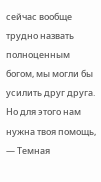сейчас вообще трудно назвать полноценным богом, мы могли бы усилить друг друга. Но для этого нам нужна твоя помощь, — Темная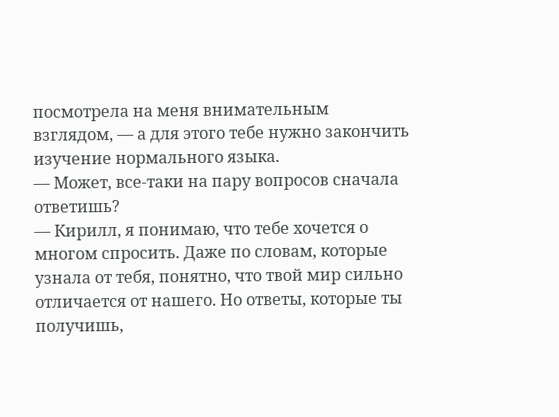посмотрела на меня внимательным взглядом, — а для этого тебе нужно закончить изучение нормального языка.
— Может, все-таки на пару вопросов сначала ответишь?
— Кирилл, я понимаю, что тебе хочется о многом спросить. Даже по словам, которые узнала от тебя, понятно, что твой мир сильно отличается от нашего. Но ответы, которые ты получишь,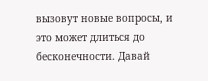вызовут новые вопросы, и это может длиться до бесконечности. Давай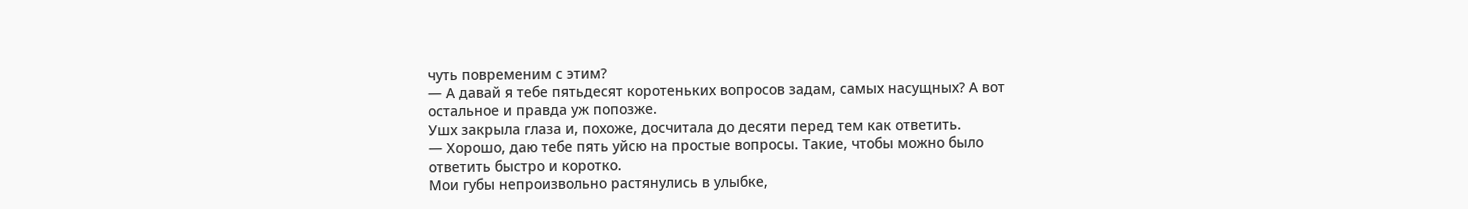чуть повременим с этим?
— А давай я тебе пятьдесят коротеньких вопросов задам, самых насущных? А вот остальное и правда уж попозже.
Ушх закрыла глаза и, похоже, досчитала до десяти перед тем как ответить.
— Хорошо, даю тебе пять уйсю на простые вопросы. Такие, чтобы можно было ответить быстро и коротко.
Мои губы непроизвольно растянулись в улыбке,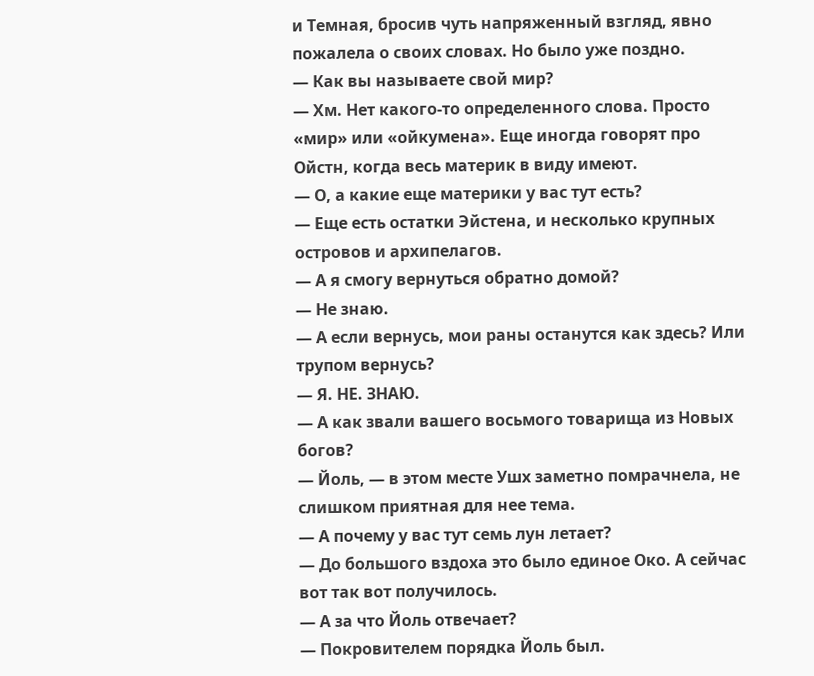и Темная, бросив чуть напряженный взгляд, явно пожалела о своих словах. Но было уже поздно.
— Как вы называете свой мир?
— Хм. Нет какого-то определенного слова. Просто «мир» или «ойкумена». Еще иногда говорят про Ойстн, когда весь материк в виду имеют.
— О, а какие еще материки у вас тут есть?
— Еще есть остатки Эйстена, и несколько крупных островов и архипелагов.
— А я смогу вернуться обратно домой?
— Не знаю.
— А если вернусь, мои раны останутся как здесь? Или трупом вернусь?
— Я. НЕ. ЗНАЮ.
— А как звали вашего восьмого товарища из Новых богов?
— Йоль, — в этом месте Ушх заметно помрачнела, не слишком приятная для нее тема.
— А почему у вас тут семь лун летает?
— До большого вздоха это было единое Око. А сейчас вот так вот получилось.
— А за что Йоль отвечает?
— Покровителем порядка Йоль был.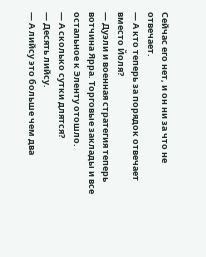Сейчас его нет, и он ни за что не отвечает.
— А кто теперь за порядок отвечает вместо Йоля?
— Дуэли и военная стратегия теперь вотчина Ярра. Торговые заклады и все остальное к Эленту отошло.
— А сколько сутки длятся?
— Десять лийсу.
— А лийсу это больше чем два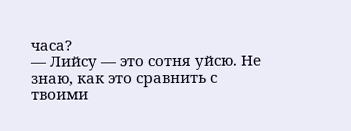часа?
— Лийсу — это сотня уйсю. Не знаю, как это сравнить с твоими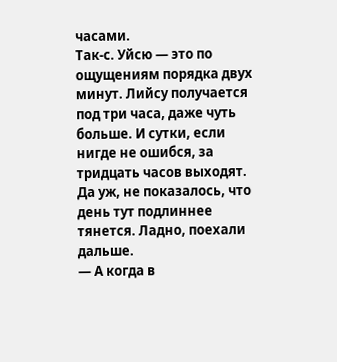часами.
Так-с. Уйсю — это по ощущениям порядка двух минут. Лийсу получается под три часа, даже чуть больше. И сутки, если нигде не ошибся, за тридцать часов выходят. Да уж, не показалось, что день тут подлиннее тянется. Ладно, поехали дальше.
— А когда в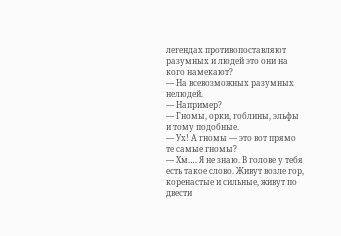легендах противопоставляют разумных и людей это они на кого намекают?
— На всевозможных разумных нелюдей.
— Например?
— Гномы, орки, гоблины, эльфы и тому подобные.
— Ух! А гномы — это вот прямо те самые гномы?
— Хм…. Я не знаю. В голове у тебя есть такое слово. Живут возле гор, коренастые и сильные, живут по двести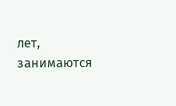лет, занимаются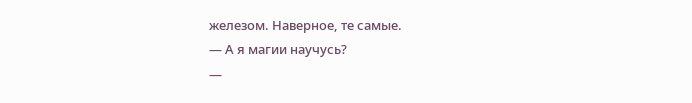железом. Наверное, те самые.
— А я магии научусь?
—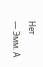Нет
— Эмм. А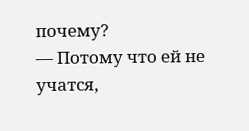почему?
— Потому что ей не учатся,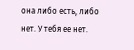она либо есть, либо нет. У тебя ее нет.